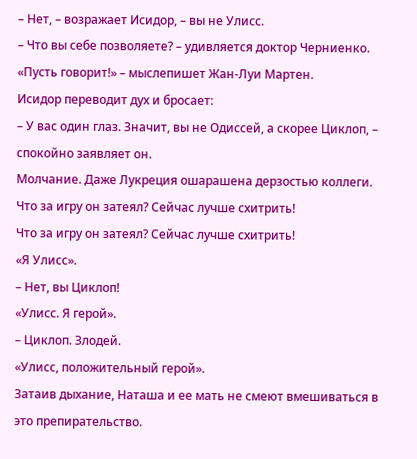– Нет, – возражает Исидор, – вы не Улисс.
– Что вы себе позволяете? – удивляется доктор Черниенко.
«Пусть говорит!» – мыслепишет Жан-Луи Мартен.
Исидор переводит дух и бросает:
– У вас один глаз. Значит, вы не Одиссей, а скорее Циклоп, – спокойно заявляет он.
Молчание. Даже Лукреция ошарашена дерзостью коллеги.
Что за игру он затеял? Сейчас лучше схитрить!
Что за игру он затеял? Сейчас лучше схитрить!
«Я Улисс».
– Нет, вы Циклоп!
«Улисс. Я герой».
– Циклоп. Злодей.
«Улисс, положительный герой».
Затаив дыхание, Наташа и ее мать не смеют вмешиваться в это препирательство.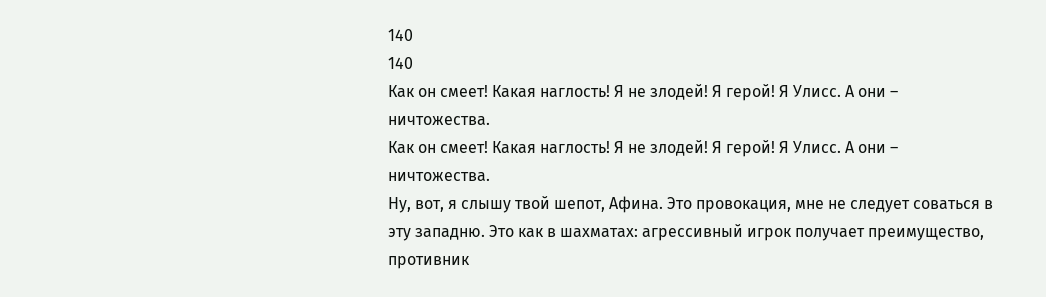140
140
Как он смеет! Какая наглость! Я не злодей! Я герой! Я Улисс. А они – ничтожества.
Как он смеет! Какая наглость! Я не злодей! Я герой! Я Улисс. А они – ничтожества.
Ну, вот, я слышу твой шепот, Афина. Это провокация, мне не следует соваться в эту западню. Это как в шахматах: агрессивный игрок получает преимущество, противник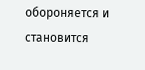обороняется и становится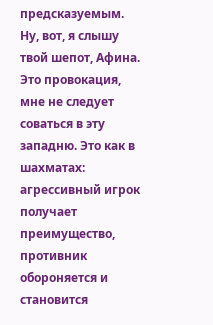предсказуемым.
Ну, вот, я слышу твой шепот, Афина. Это провокация, мне не следует соваться в эту западню. Это как в шахматах: агрессивный игрок получает преимущество, противник обороняется и становится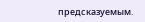предсказуемым.